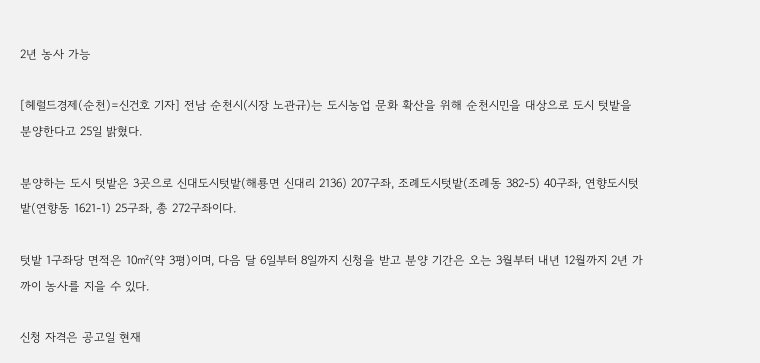2년 농사 가능

[헤럴드경제(순천)=신건호 기자] 전남 순천시(시장 노관규)는 도시농업 문화 확산을 위해 순천시민을 대상으로 도시 텃밭을 분양한다고 25일 밝혔다.

분양하는 도시 텃밭은 3곳으로 신대도시텃밭(해룡면 신대리 2136) 207구좌, 조례도시텃밭(조례동 382-5) 40구좌, 연향도시텃밭(연향동 1621-1) 25구좌, 총 272구좌이다.

텃밭 1구좌당 면적은 10㎡(약 3평)이며, 다음 달 6일부터 8일까지 신청을 받고 분양 기간은 오는 3월부터 내년 12월까지 2년 가까이 농사를 지을 수 있다.

신청 자격은 공고일 현재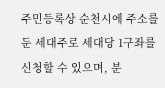주민등록상 순천시에 주소를 둔 세대주로 세대당 1구좌를 신청할 수 있으며, 분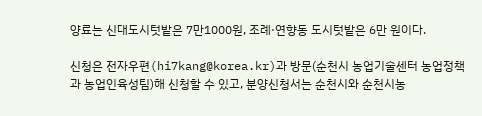양료는 신대도시텃밭은 7만1000원, 조례·연향동 도시텃밭은 6만 원이다.

신청은 전자우편(hi7kang@korea.kr)과 방문(순천시 농업기술센터 농업정책과 농업인육성팀)해 신청할 수 있고, 분양신청서는 순천시와 순천시농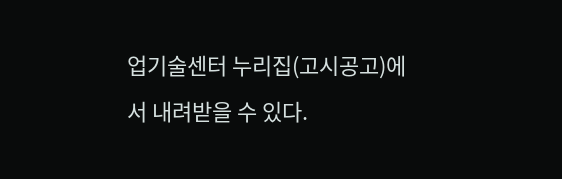업기술센터 누리집(고시공고)에서 내려받을 수 있다.